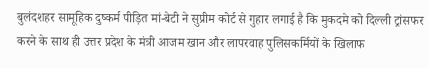बुलंदशहर सामूहिक दुष्कर्म पीड़ित मां-बेटी ने सुप्रीम कोर्ट से गुहार लगाई है कि मुकदमे को दिल्ली ट्रांसफर करने के साथ ही उत्तर प्रदेश के मंत्री आजम खान और लापरवाह पुलिसकर्मियों के खिलाफ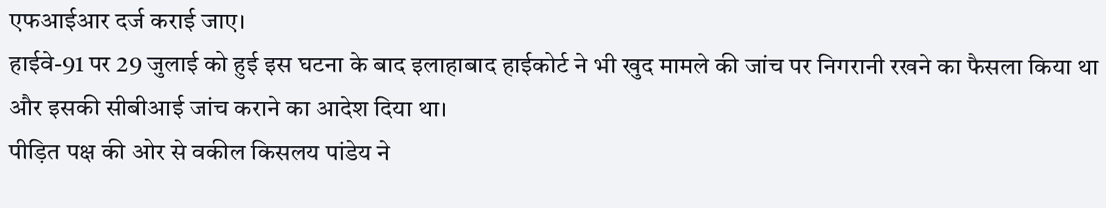एफआईआर दर्ज कराई जाए।
हाईवे-91 पर 29 जुलाई को हुई इस घटना के बाद इलाहाबाद हाईकोर्ट ने भी खुद मामले की जांच पर निगरानी रखने का फैसला किया था और इसकी सीबीआई जांच कराने का आदेश दिया था।
पीड़ित पक्ष की ओर से वकील किसलय पांडेय ने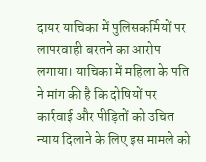दायर याचिका में पुलिसकर्मियों पर लापरवाही बरतने का आरोप लगाया। याचिका में महिला के पति ने मांग की है कि दोषियों पर कार्रवाई और पीड़ितों को उचित न्याय दिलाने के लिए इस मामले को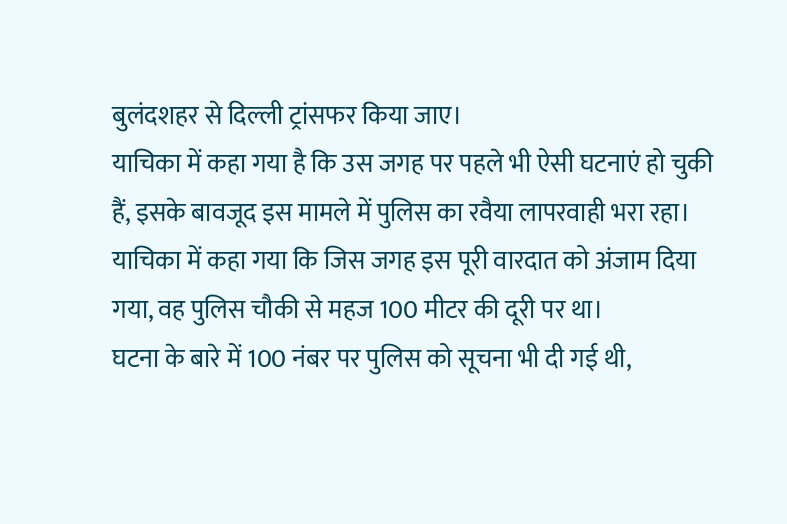बुलंदशहर से दिल्ली ट्रांसफर किया जाए।
याचिका में कहा गया है कि उस जगह पर पहले भी ऐसी घटनाएं हो चुकी हैं, इसके बावजूद इस मामले में पुलिस का रवैया लापरवाही भरा रहा। याचिका में कहा गया कि जिस जगह इस पूरी वारदात को अंजाम दिया गया, वह पुलिस चौकी से महज 100 मीटर की दूरी पर था।
घटना के बारे में 100 नंबर पर पुलिस को सूचना भी दी गई थी,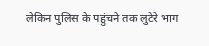लेकिन पुलिस के पहुंचने तक लुटेरे भाग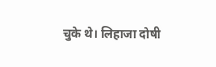चुके थे। लिहाजा दोषी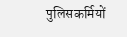पुलिसकर्मियों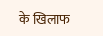के खिलाफ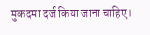मुकदमा दर्ज किया जाना चाहिए।